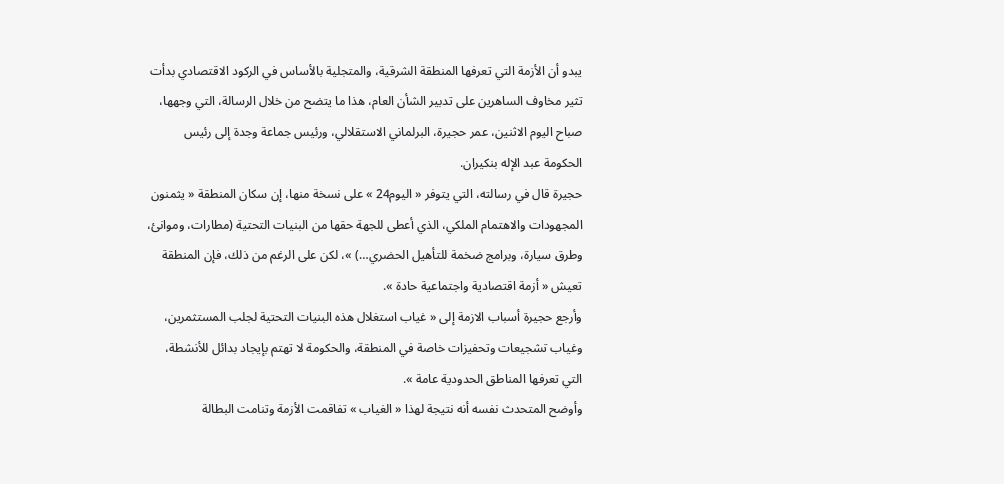يبدو أن الأزمة التي تعرفها المنطقة الشرقية، والمتجلية بالأساس في الركود الاقتصادي بدأت تثير مخاوف الساهرين على تدبير الشأن العام، هذا ما يتضح من خلال الرسالة، التي وجهها، صباح اليوم الاثنين، عمر حجيرة، البرلماني الاستقلالي، ورئيس جماعة وجدة إلى رئيس الحكومة عبد الإله بنكيران.
حجيرة قال في رسالته، التي يتوفر « اليوم24 » على نسخة منها، إن سكان المنطقة « يثمنون المجهودات والاهتمام الملكي، الذي أعطى للجهة حقها من البنيات التحتية (مطارات، وموانئ، وطرق سيارة، وبرامج ضخمة للتأهيل الحضري…) »، لكن على الرغم من ذلك، فإن المنطقة تعيش « أزمة اقتصادية واجتماعية حادة ».
وأرجع حجيرة أسباب الازمة إلى « غياب استغلال هذه البنيات التحتية لجلب المستثمرين، وغياب تشجيعات وتحفيزات خاصة في المنطقة، والحكومة لا تهتم بإيجاد بدائل للأنشطة، التي تعرفها المناطق الحدودية عامة ».
وأوضح المتحدث نفسه أنه نتيجة لهذا « الغياب » تفاقمت الأزمة وتنامت البطالة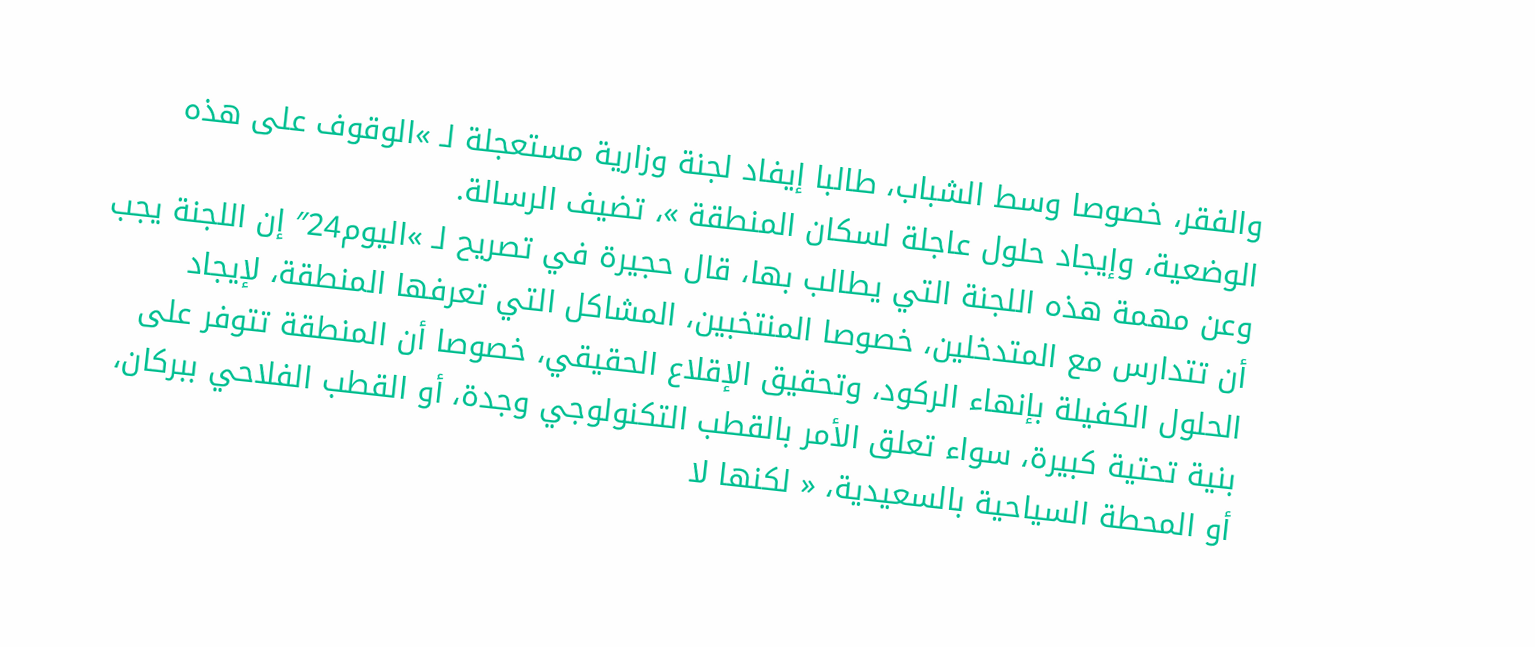والفقر، خصوصا وسط الشباب، طالبا إيفاد لجنة وزارية مستعجلة لـ »الوقوف على هذه الوضعية، وإيجاد حلول عاجلة لسكان المنطقة »، تضيف الرسالة.
وعن مهمة هذه اللجنة التي يطالب بها، قال حجيرة في تصريح لـ »اليوم24″ إن اللجنة يجب أن تتدارس مع المتدخلين، خصوصا المنتخبين، المشاكل التي تعرفها المنطقة، لإيجاد الحلول الكفيلة بإنهاء الركود، وتحقيق الإقلاع الحقيقي، خصوصا أن المنطقة تتوفر على بنية تحتية كبيرة، سواء تعلق الأمر بالقطب التكنولوجي وجدة، أو القطب الفلاحي ببركان، أو المحطة السياحية بالسعيدية، « لكنها لا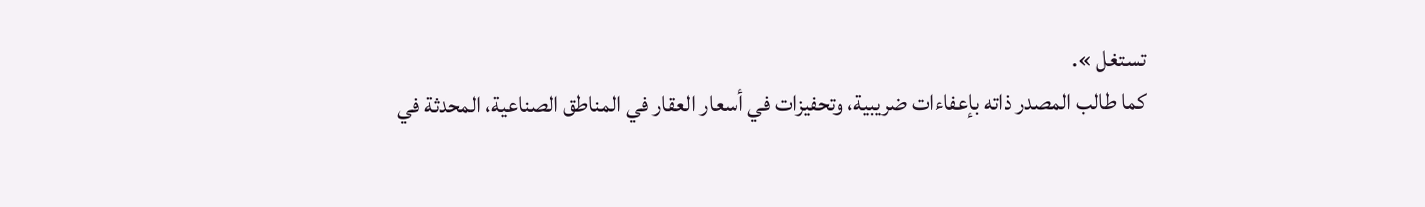تستغل ».
كما طالب المصدر ذاته بإعفاءات ضريبية، وتحفيزات في أسعار العقار في المناطق الصناعية، المحدثة في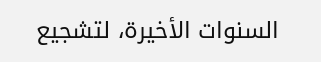السنوات الأخيرة، لتشجيع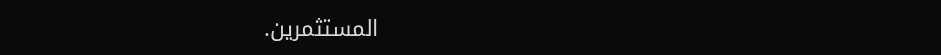المستثمرين.